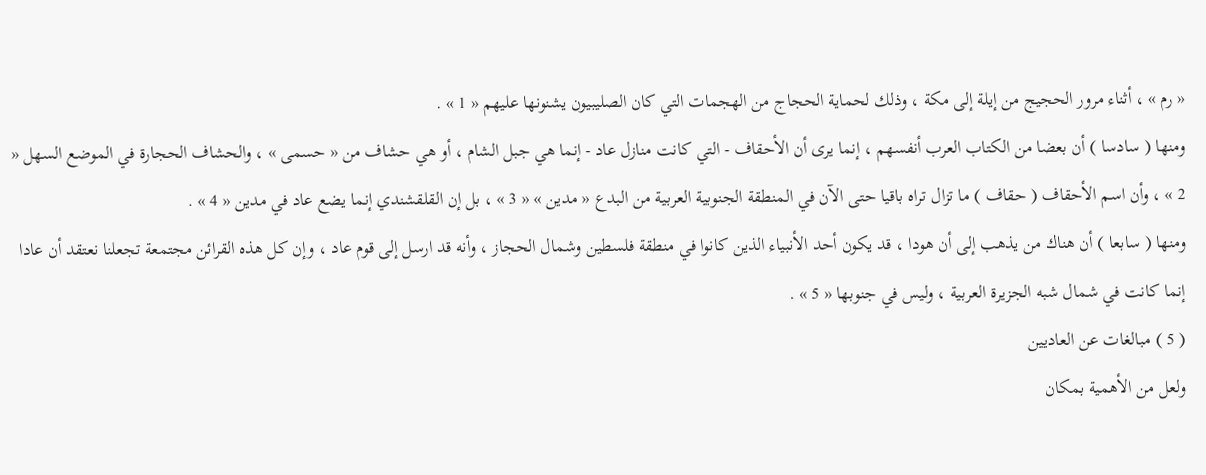« رم » ، أثناء مرور الحجيج من إيلة إلى مكة ، وذلك لحماية الحجاج من الهجمات التي كان الصليبيون يشنونها عليهم « 1 » .
ومنها ( سادسا ) أن بعضا من الكتاب العرب أنفسهم ، إنما يرى أن الأحقاف - التي كانت منازل عاد - إنما هي جبل الشام ، أو هي حشاف من « حسمى » ، والحشاف الحجارة في الموضع السهل « 2 » ، وأن اسم الأحقاف ( حقاف ) ما تزال تراه باقيا حتى الآن في المنطقة الجنوبية العربية من البدع « مدين » « 3 » ، بل إن القلقشندي إنما يضع عاد في مدين « 4 » .
ومنها ( سابعا ) أن هناك من يذهب إلى أن هودا ، قد يكون أحد الأنبياء الذين كانوا في منطقة فلسطين وشمال الحجاز ، وأنه قد ارسل إلى قوم عاد ، وإن كل هذه القرائن مجتمعة تجعلنا نعتقد أن عادا إنما كانت في شمال شبه الجزيرة العربية ، وليس في جنوبها « 5 » .
( 5 ) مبالغات عن العاديين
ولعل من الأهمية بمكان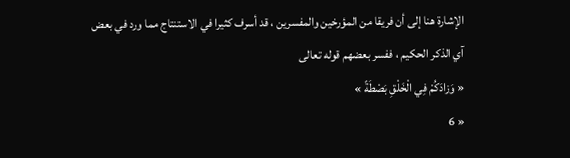الإشارة هنا إلى أن فريقا من المؤرخين والمفسرين ، قد أسرف كثيرا في الاستنتاج مما ورد في بعض آي الذكر الحكيم ، ففسر بعضهم قوله تعالى
« وَزادَكُمْ فِي الْخَلْقِ بَصْطَةً »
« 6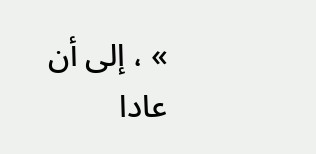» ، إلى أن عادا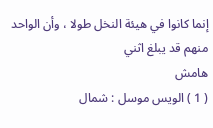إنما كانوا في هيئة النخل طولا ، وأن الواحد منهم قد يبلغ اثني
هامش
( 1 ) الويس موسل : شمال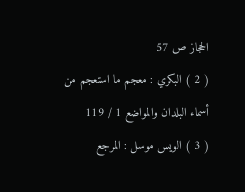الحجاز ص 57
( 2 ) البكري : معجم ما استعجم من أسماء البلدان والمواضع 1 / 119
( 3 ) الويس موسل : المرجع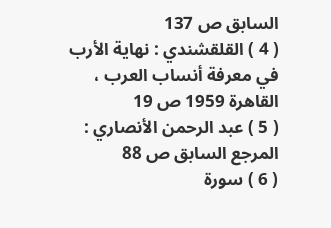السابق ص 137
( 4 ) القلقشندي : نهاية الأرب في معرفة أنساب العرب ، القاهرة 1959 ص 19
( 5 ) عبد الرحمن الأنصاري : المرجع السابق ص 88
( 6 ) سورة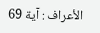الأعراف : آية 69